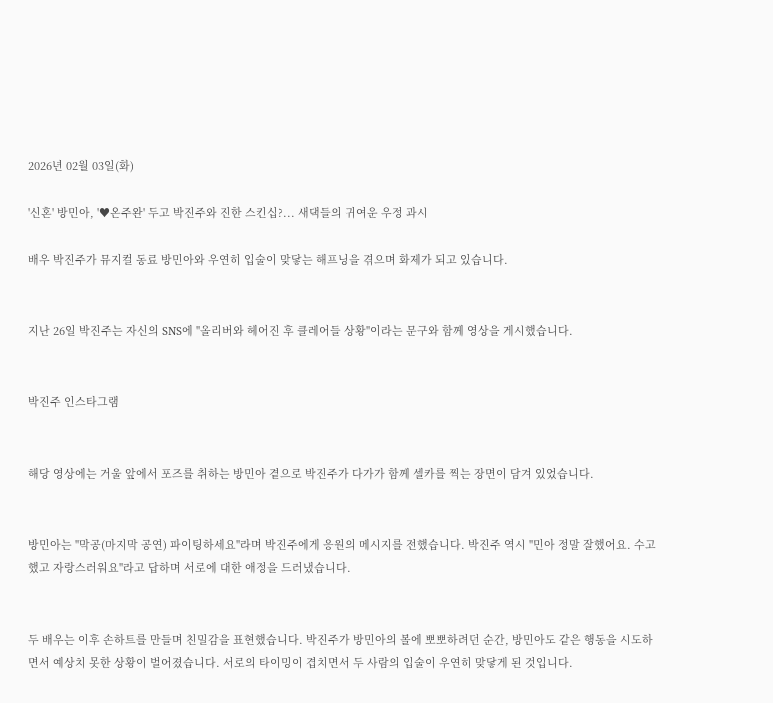2026년 02월 03일(화)

'신혼' 방민아, '♥온주완' 두고 박진주와 진한 스킨십?... 새댁들의 귀여운 우정 과시

배우 박진주가 뮤지컬 동료 방민아와 우연히 입술이 맞닿는 해프닝을 겪으며 화제가 되고 있습니다.


지난 26일 박진주는 자신의 SNS에 "올리버와 헤어진 후 클레어들 상황"이라는 문구와 함께 영상을 게시했습니다.


박진주 인스타그램


해당 영상에는 거울 앞에서 포즈를 취하는 방민아 곁으로 박진주가 다가가 함께 셀카를 찍는 장면이 담겨 있었습니다.


방민아는 "막공(마지막 공연) 파이팅하세요"라며 박진주에게 응원의 메시지를 전했습니다. 박진주 역시 "민아 정말 잘했어요. 수고했고 자랑스러워요"라고 답하며 서로에 대한 애정을 드러냈습니다.


두 배우는 이후 손하트를 만들며 친밀감을 표현했습니다. 박진주가 방민아의 볼에 뽀뽀하려던 순간, 방민아도 같은 행동을 시도하면서 예상치 못한 상황이 벌어졌습니다. 서로의 타이밍이 겹치면서 두 사람의 입술이 우연히 맞닿게 된 것입니다.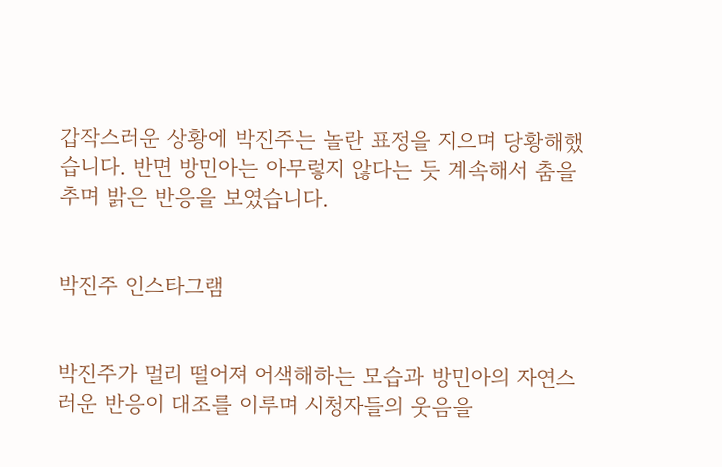갑작스러운 상황에 박진주는 놀란 표정을 지으며 당황해했습니다. 반면 방민아는 아무렇지 않다는 듯 계속해서 춤을 추며 밝은 반응을 보였습니다.


박진주 인스타그램


박진주가 멀리 떨어져 어색해하는 모습과 방민아의 자연스러운 반응이 대조를 이루며 시청자들의 웃음을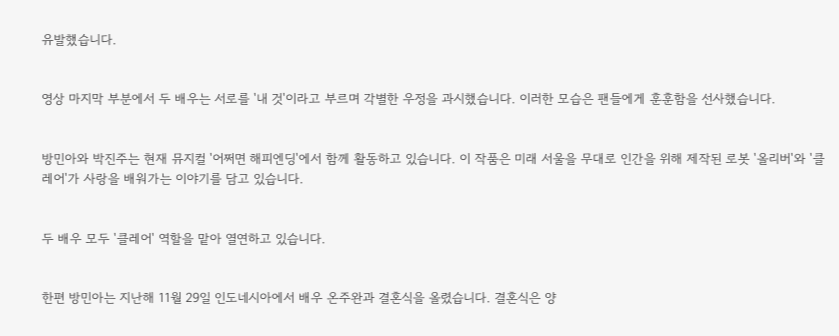유발했습니다.


영상 마지막 부분에서 두 배우는 서로를 '내 것'이라고 부르며 각별한 우정을 과시했습니다. 이러한 모습은 팬들에게 훈훈함을 선사했습니다.


방민아와 박진주는 현재 뮤지컬 '어쩌면 해피엔딩'에서 함께 활동하고 있습니다. 이 작품은 미래 서울을 무대로 인간을 위해 제작된 로봇 '올리버'와 '클레어'가 사랑을 배워가는 이야기를 담고 있습니다.


두 배우 모두 '클레어' 역할을 맡아 열연하고 있습니다.


한편 방민아는 지난해 11월 29일 인도네시아에서 배우 온주완과 결혼식을 올렸습니다. 결혼식은 양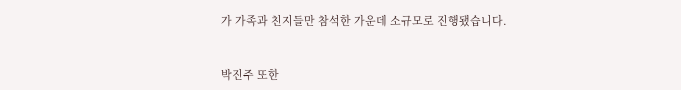가 가족과 친지들만 참석한 가운데 소규모로 진행됐습니다.


박진주 또한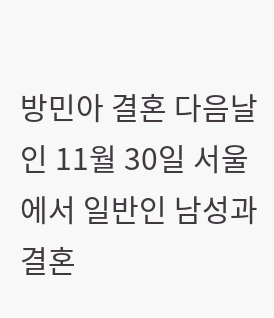방민아 결혼 다음날인 11월 30일 서울에서 일반인 남성과 결혼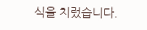식을 치렀습니다.